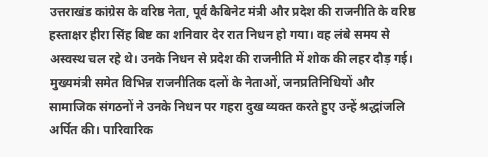उत्तराखंड कांग्रेस के वरिष्ठ नेता, पूर्व कैबिनेट मंत्री और प्रदेश की राजनीति के वरिष्ठ हस्ताक्षर हीरा सिंह बिष्ट का शनिवार देर रात निधन हो गया। वह लंबे समय से अस्वस्थ चल रहे थे। उनके निधन से प्रदेश की राजनीति में शोक की लहर दौड़ गई। मुख्यमंत्री समेत विभिन्न राजनीतिक दलों के नेताओं, जनप्रतिनिधियों और सामाजिक संगठनों ने उनके निधन पर गहरा दुख व्यक्त करते हुए उन्हें श्रद्धांजलि अर्पित की। पारिवारिक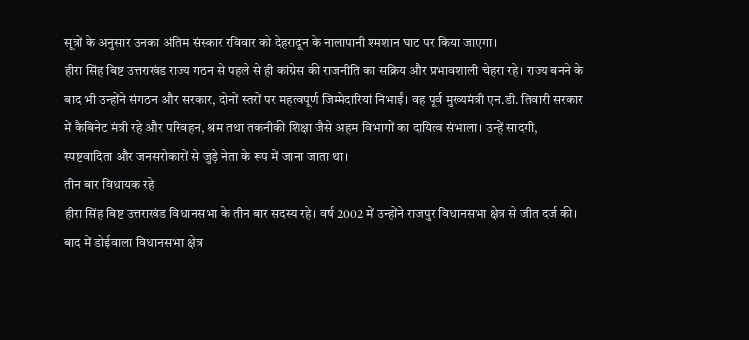सूत्रों के अनुसार उनका अंतिम संस्कार रविवार को देहरादून के नालापानी श्मशान घाट पर किया जाएगा।
हीरा सिंह बिष्ट उत्तराखंड राज्य गठन से पहले से ही कांग्रेस की राजनीति का सक्रिय और प्रभावशाली चेहरा रहे। राज्य बनने के बाद भी उन्होंने संगठन और सरकार, दोनों स्तरों पर महत्वपूर्ण जिम्मेदारियां निभाईं। वह पूर्व मुख्यमंत्री एन.डी. तिवारी सरकार में कैबिनेट मंत्री रहे और परिवहन, श्रम तथा तकनीकी शिक्षा जैसे अहम विभागों का दायित्व संभाला। उन्हें सादगी, स्पष्टवादिता और जनसरोकारों से जुड़े नेता के रूप में जाना जाता था।
तीन बार विधायक रहे
हीरा सिंह बिष्ट उत्तराखंड विधानसभा के तीन बार सदस्य रहे। वर्ष 2002 में उन्होंने राजपुर विधानसभा क्षेत्र से जीत दर्ज की। बाद में डोईवाला विधानसभा क्षेत्र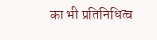का भी प्रतिनिधित्व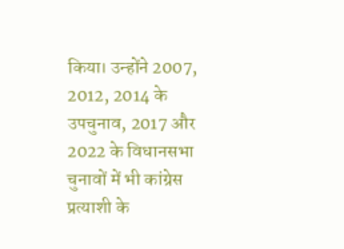किया। उन्होंने 2007, 2012, 2014 के उपचुनाव, 2017 और 2022 के विधानसभा चुनावों में भी कांग्रेस प्रत्याशी के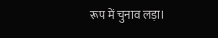रूप में चुनाव लड़ा।